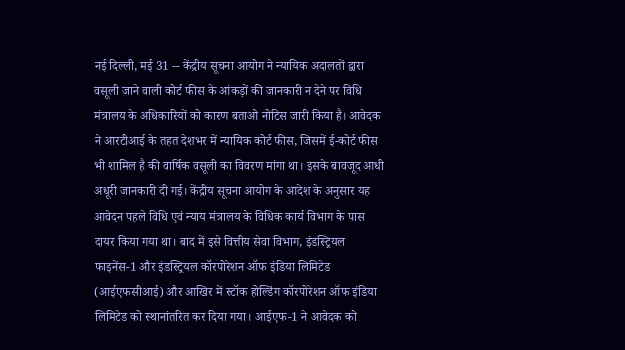नई दिल्ली, मई 31 -- केंद्रीय सूचना आयोग ने न्यायिक अदालतों द्वारा वसूली जाने वाली कोर्ट फीस के आंकड़ों की जानकारी न देने पर विधि मंत्रालय के अधिकारियों को कारण बताओ नोटिस जारी किया है। आवेदक ने आरटीआई के तहत देशभर में न्यायिक कोर्ट फीस, जिसमें ई-कोर्ट फीस भी शामिल है की वार्षिक वसूली का विवरण मांगा था। इसके बावजूद आधी अधूरी जानकारी दी गई। केंद्रीय सूचना आयोग के आदेश के अनुसार यह आवेदन पहले विधि एवं न्याय मंत्रालय के विधिक कार्य विभाग के पास दायर किया गया था। बाद में इसे वित्तीय सेवा विभाग, इंडस्ट्रियल फाइनेंस-1 और इंडस्ट्रियल कॉरपोरेशन ऑफ इंडिया लिमिटेड (आईएफसीआई) और आखिर में स्टॉक होल्डिंग कॉरपोरेशन ऑफ इंडिया लिमिटेड को स्थानांतरित कर दिया गया। आईएफ-1 ने आवेदक को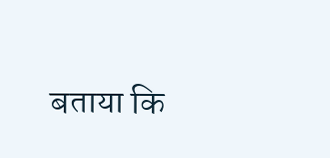बताया कि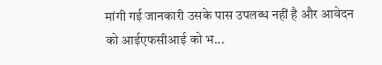मांगी गई जानकारी उसके पास उपलब्ध नहीं है और आवेदन को आईएफसीआई को भ...